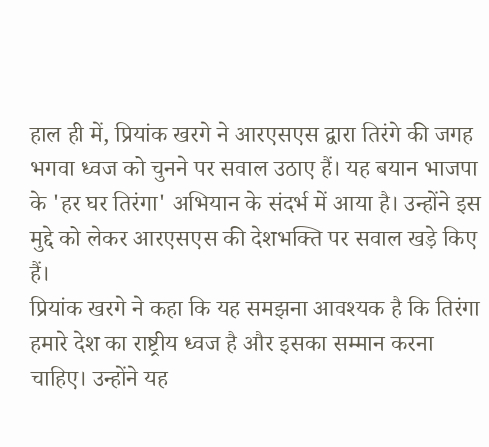हाल ही में, प्रियांक खरगे ने आरएसएस द्वारा तिरंगे की जगह भगवा ध्वज को चुनने पर सवाल उठाए हैं। यह बयान भाजपा के 'हर घर तिरंगा' अभियान के संदर्भ में आया है। उन्होंने इस मुद्दे को लेकर आरएसएस की देशभक्ति पर सवाल खड़े किए हैं।
प्रियांक खरगे ने कहा कि यह समझना आवश्यक है कि तिरंगा हमारे देश का राष्ट्रीय ध्वज है और इसका सम्मान करना चाहिए। उन्होंने यह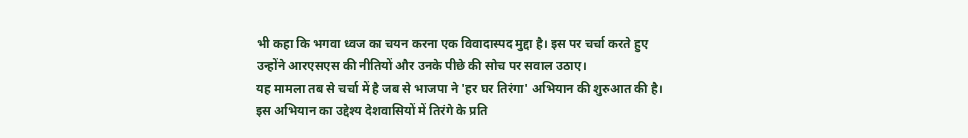भी कहा कि भगवा ध्वज का चयन करना एक विवादास्पद मुद्दा है। इस पर चर्चा करते हुए उन्होंने आरएसएस की नीतियों और उनके पीछे की सोच पर सवाल उठाए।
यह मामला तब से चर्चा में है जब से भाजपा ने 'हर घर तिरंगा' अभियान की शुरुआत की है। इस अभियान का उद्देश्य देशवासियों में तिरंगे के प्रति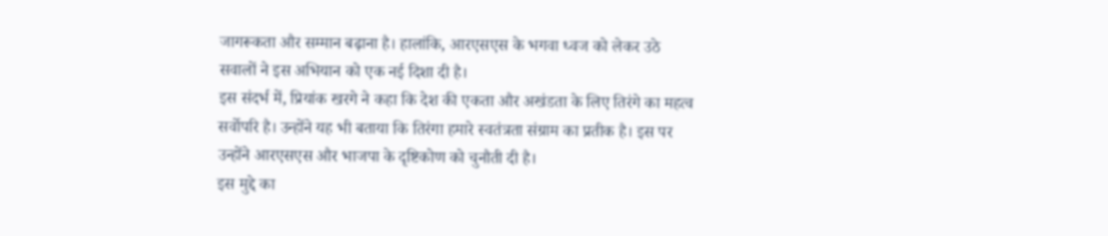जागरूकता और सम्मान बढ़ाना है। हालांकि, आरएसएस के भगवा ध्वज को लेकर उठे सवालों ने इस अभियान को एक नई दिशा दी है।
इस संदर्भ में, प्रियांक खरगे ने कहा कि देश की एकता और अखंडता के लिए तिरंगे का महत्व सर्वोपरि है। उन्होंने यह भी बताया कि तिरंगा हमारे स्वतंत्रता संग्राम का प्रतीक है। इस पर उन्होंने आरएसएस और भाजपा के दृष्टिकोण को चुनौती दी है।
इस मुद्दे का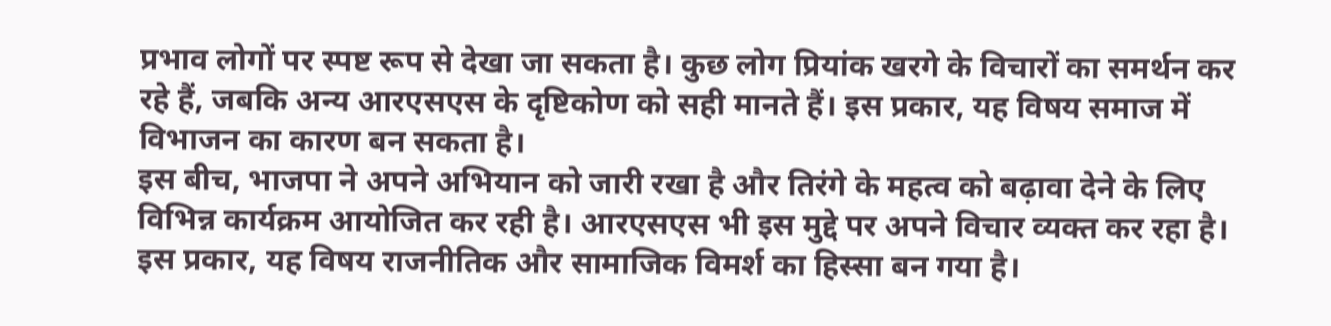प्रभाव लोगों पर स्पष्ट रूप से देखा जा सकता है। कुछ लोग प्रियांक खरगे के विचारों का समर्थन कर रहे हैं, जबकि अन्य आरएसएस के दृष्टिकोण को सही मानते हैं। इस प्रकार, यह विषय समाज में विभाजन का कारण बन सकता है।
इस बीच, भाजपा ने अपने अभियान को जारी रखा है और तिरंगे के महत्व को बढ़ावा देने के लिए विभिन्न कार्यक्रम आयोजित कर रही है। आरएसएस भी इस मुद्दे पर अपने विचार व्यक्त कर रहा है। इस प्रकार, यह विषय राजनीतिक और सामाजिक विमर्श का हिस्सा बन गया है।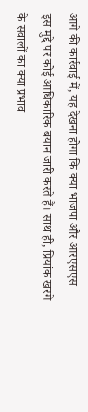आगे की कार्रवाई में, यह देखना होगा कि क्या भाजपा और आरएसएस इस मुद्दे पर कोई आधिकारिक बयान जारी करते हैं। साथ ही, प्रियांक खरगे के सवालों का क्या प्रभाव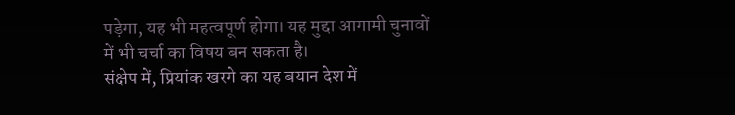पड़ेगा, यह भी महत्वपूर्ण होगा। यह मुद्दा आगामी चुनावों में भी चर्चा का विषय बन सकता है।
संक्षेप में, प्रियांक खरगे का यह बयान देश में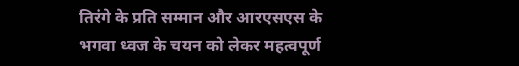तिरंगे के प्रति सम्मान और आरएसएस के भगवा ध्वज के चयन को लेकर महत्वपूर्ण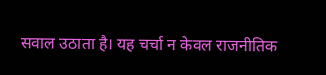सवाल उठाता है। यह चर्चा न केवल राजनीतिक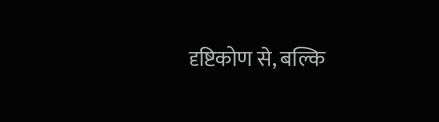दृष्टिकोण से, बल्कि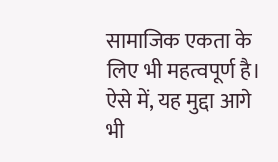सामाजिक एकता के लिए भी महत्वपूर्ण है। ऐसे में, यह मुद्दा आगे भी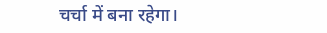चर्चा में बना रहेगा।